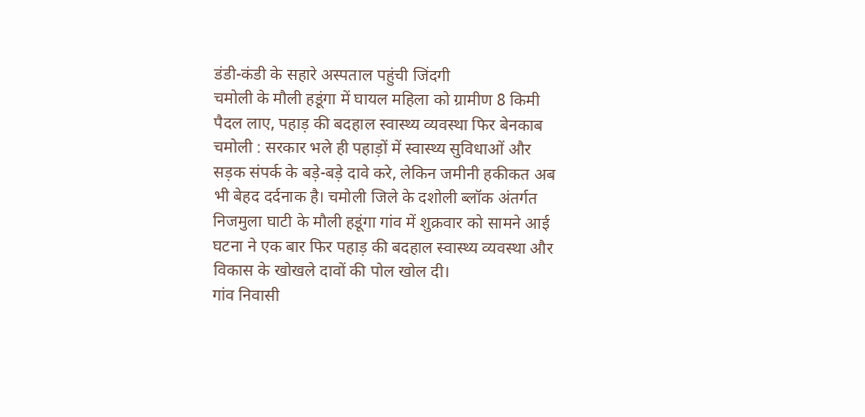डंडी-कंडी के सहारे अस्पताल पहुंची जिंदगी
चमोली के मौली हडूंगा में घायल महिला को ग्रामीण 8 किमी पैदल लाए, पहाड़ की बदहाल स्वास्थ्य व्यवस्था फिर बेनकाब
चमोली : सरकार भले ही पहाड़ों में स्वास्थ्य सुविधाओं और सड़क संपर्क के बड़े-बड़े दावे करे, लेकिन जमीनी हकीकत अब भी बेहद दर्दनाक है। चमोली जिले के दशोली ब्लॉक अंतर्गत निजमुला घाटी के मौली हडूंगा गांव में शुक्रवार को सामने आई घटना ने एक बार फिर पहाड़ की बदहाल स्वास्थ्य व्यवस्था और विकास के खोखले दावों की पोल खोल दी।
गांव निवासी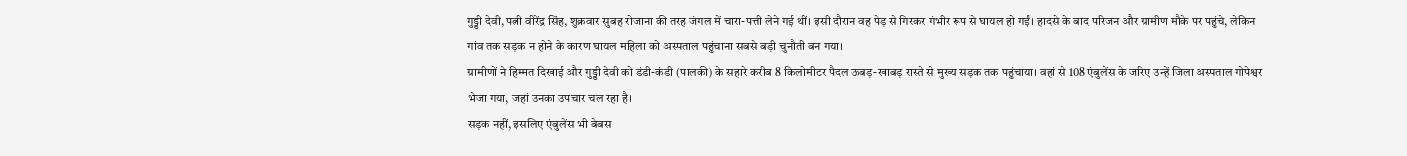गुड्डी देवी, पत्नी वीरेंद्र सिंह, शुक्रवार सुबह रोजाना की तरह जंगल में चारा-पत्ती लेने गई थीं। इसी दौरान वह पेड़ से गिरकर गंभीर रूप से घायल हो गईं। हादसे के बाद परिजन और ग्रामीण मौके पर पहुंचे, लेकिन गांव तक सड़क न होने के कारण घायल महिला को अस्पताल पहुंचाना सबसे बड़ी चुनौती बन गया।
ग्रामीणों ने हिम्मत दिखाई और गुड्डी देवी को डंडी-कंडी (पालकी) के सहारे करीब 8 किलोमीटर पैदल ऊबड़-खाबड़ रास्ते से मुख्य सड़क तक पहुंचाया। वहां से 108 एंबुलेंस के जरिए उन्हें जिला अस्पताल गोपेश्वर भेजा गया, जहां उनका उपचार चल रहा है।
सड़क नहीं, इसलिए एंबुलेंस भी बेबस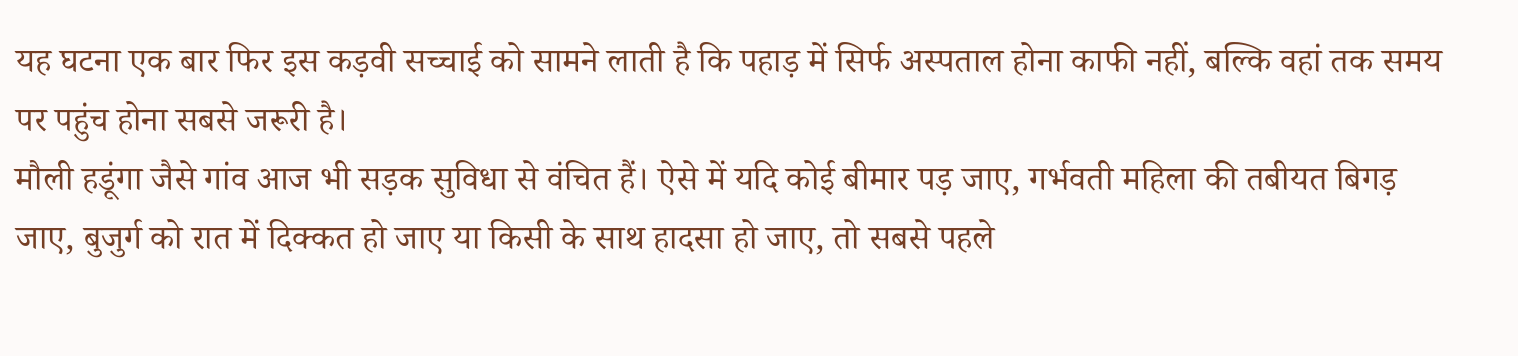यह घटना एक बार फिर इस कड़वी सच्चाई को सामने लाती है कि पहाड़ में सिर्फ अस्पताल होना काफी नहीं, बल्कि वहां तक समय पर पहुंच होना सबसे जरूरी है।
मौली हडूंगा जैसे गांव आज भी सड़क सुविधा से वंचित हैं। ऐसे में यदि कोई बीमार पड़ जाए, गर्भवती महिला की तबीयत बिगड़ जाए, बुजुर्ग को रात में दिक्कत हो जाए या किसी के साथ हादसा हो जाए, तो सबसे पहले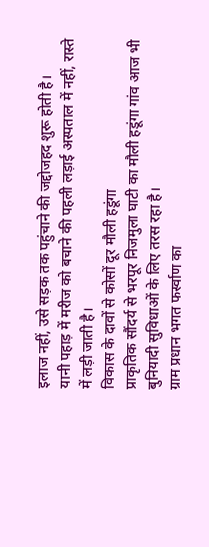इलाज नहीं, उसे सड़क तक पहुंचाने की जद्दोजहद शुरू होती है।
यानी पहाड़ में मरीज को बचाने की पहली लड़ाई अस्पताल में नहीं, रास्ते में लड़ी जाती है।
विकास के दावों से कोसों दूर मौली हडूंगा
प्राकृतिक सौंदर्य से भरपूर निजमुला घाटी का मौली हडूंगा गांव आज भी बुनियादी सुविधाओं के लिए तरस रहा है।
ग्राम प्रधान भगत फर्स्वाण का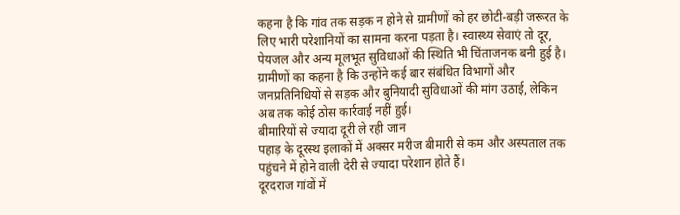कहना है कि गांव तक सड़क न होने से ग्रामीणों को हर छोटी-बड़ी जरूरत के लिए भारी परेशानियों का सामना करना पड़ता है। स्वास्थ्य सेवाएं तो दूर, पेयजल और अन्य मूलभूत सुविधाओं की स्थिति भी चिंताजनक बनी हुई है।
ग्रामीणों का कहना है कि उन्होंने कई बार संबंधित विभागों और जनप्रतिनिधियों से सड़क और बुनियादी सुविधाओं की मांग उठाई, लेकिन अब तक कोई ठोस कार्रवाई नहीं हुई।
बीमारियों से ज्यादा दूरी ले रही जान
पहाड़ के दूरस्थ इलाकों में अक्सर मरीज बीमारी से कम और अस्पताल तक पहुंचने में होने वाली देरी से ज्यादा परेशान होते हैं।
दूरदराज गांवों में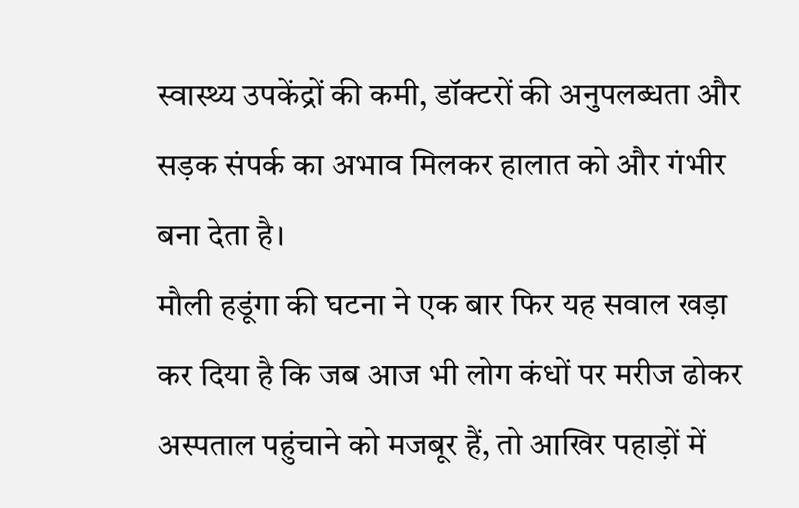स्वास्थ्य उपकेंद्रों की कमी, डॉक्टरों की अनुपलब्धता और सड़क संपर्क का अभाव मिलकर हालात को और गंभीर बना देता है।
मौली हडूंगा की घटना ने एक बार फिर यह सवाल खड़ा कर दिया है कि जब आज भी लोग कंधों पर मरीज ढोकर अस्पताल पहुंचाने को मजबूर हैं, तो आखिर पहाड़ों में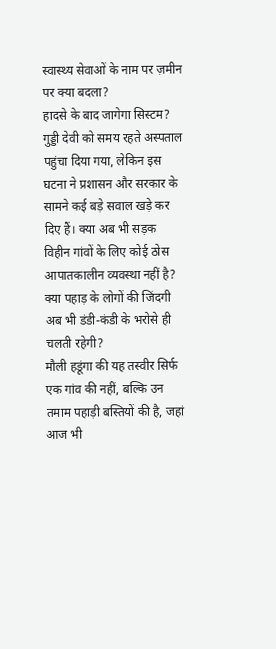स्वास्थ्य सेवाओं के नाम पर ज़मीन पर क्या बदला?
हादसे के बाद जागेगा सिस्टम?
गुड्डी देवी को समय रहते अस्पताल पहुंचा दिया गया, लेकिन इस घटना ने प्रशासन और सरकार के सामने कई बड़े सवाल खड़े कर दिए हैं। क्या अब भी सड़क विहीन गांवों के लिए कोई ठोस आपातकालीन व्यवस्था नहीं है?
क्या पहाड़ के लोगों की जिंदगी अब भी डंडी-कंडी के भरोसे ही चलती रहेगी?
मौली हडूंगा की यह तस्वीर सिर्फ एक गांव की नहीं, बल्कि उन तमाम पहाड़ी बस्तियों की है, जहां आज भी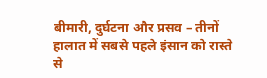बीमारी, दुर्घटना और प्रसव – तीनों हालात में सबसे पहले इंसान को रास्ते से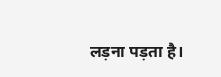लड़ना पड़ता है।